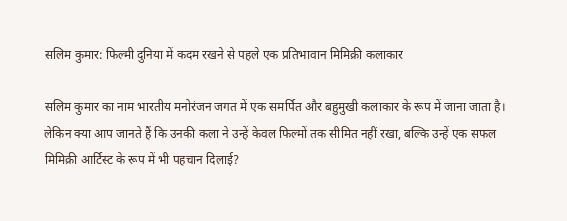सलिम कुमार: फिल्मी दुनिया में कदम रखने से पहले एक प्रतिभावान मिमिक्री कलाकार

सलिम कुमार का नाम भारतीय मनोरंजन जगत में एक समर्पित और बहुमुखी कलाकार के रूप में जाना जाता है। लेकिन क्या आप जानते हैं कि उनकी कला ने उन्हें केवल फिल्मों तक सीमित नहीं रखा, बल्कि उन्हें एक सफल मिमिक्री आर्टिस्ट के रूप में भी पहचान दिलाई?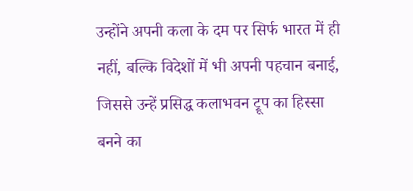उन्होंने अपनी कला के दम पर सिर्फ भारत में ही नहीं, बल्कि विदेशों में भी अपनी पहचान बनाई, जिससे उन्हें प्रसिद्ध कलाभवन ट्रूप का हिस्सा बनने का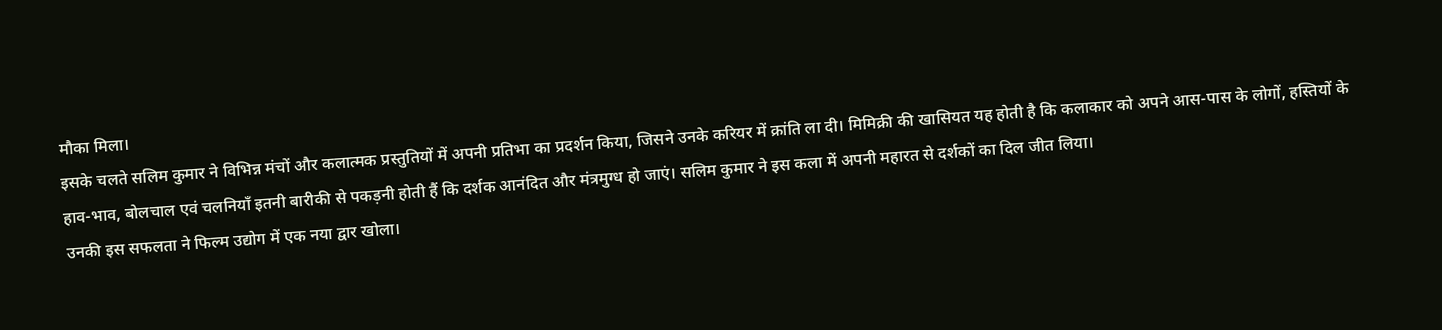मौका मिला।
इसके चलते सलिम कुमार ने विभिन्न मंचों और कलात्मक प्रस्तुतियों में अपनी प्रतिभा का प्रदर्शन किया, जिसने उनके करियर में क्रांति ला दी। मिमिक्री की खासियत यह होती है कि कलाकार को अपने आस-पास के लोगों, हस्तियों के हाव-भाव, बोलचाल एवं चलनियाँ इतनी बारीकी से पकड़नी होती हैं कि दर्शक आनंदित और मंत्रमुग्ध हो जाएं। सलिम कुमार ने इस कला में अपनी महारत से दर्शकों का दिल जीत लिया।
उनकी इस सफलता ने फिल्म उद्योग में एक नया द्वार खोला।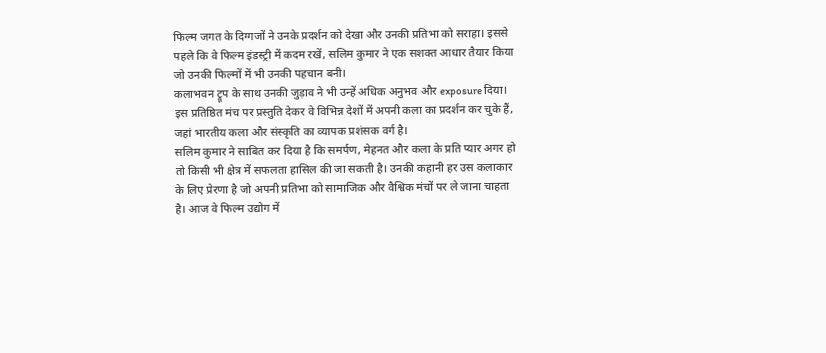फिल्म जगत के दिग्गजों ने उनके प्रदर्शन को देखा और उनकी प्रतिभा को सराहा। इससे पहले कि वे फिल्म इंडस्ट्री में कदम रखें, सलिम कुमार ने एक सशक्त आधार तैयार किया जो उनकी फिल्मों में भी उनकी पहचान बनी।
कलाभवन ट्रूप के साथ उनकी जुड़ाव ने भी उन्हें अधिक अनुभव और exposure दिया। इस प्रतिष्ठित मंच पर प्रस्तुति देकर वे विभिन्न देशों में अपनी कला का प्रदर्शन कर चुके हैं, जहां भारतीय कला और संस्कृति का व्यापक प्रशंसक वर्ग है।
सलिम कुमार ने साबित कर दिया है कि समर्पण, मेहनत और कला के प्रति प्यार अगर हो तो किसी भी क्षेत्र में सफलता हासिल की जा सकती है। उनकी कहानी हर उस कलाकार के लिए प्रेरणा है जो अपनी प्रतिभा को सामाजिक और वैश्विक मंचों पर ले जाना चाहता है। आज वे फिल्म उद्योग में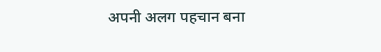अपनी अलग पहचान बना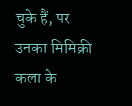चुके हैं, पर उनका मिमिक्री कला के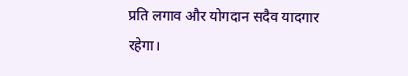प्रति लगाव और योगदान सदैव यादगार रहेगा।